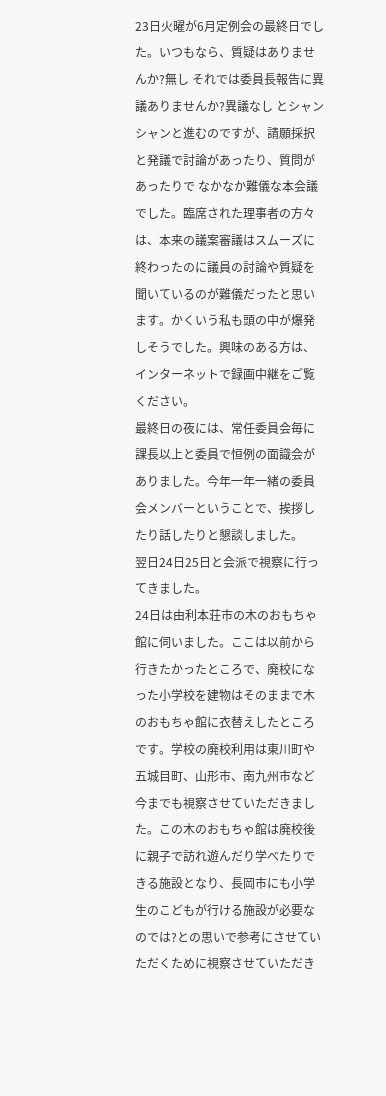23日火曜が6月定例会の最終日でした。いつもなら、質疑はありませんか?無し それでは委員長報告に異議ありませんか?異議なし とシャンシャンと進むのですが、請願採択と発議で討論があったり、質問があったりで なかなか難儀な本会議でした。臨席された理事者の方々は、本来の議案審議はスムーズに終わったのに議員の討論や質疑を聞いているのが難儀だったと思います。かくいう私も頭の中が爆発しそうでした。興味のある方は、インターネットで録画中継をご覧ください。
最終日の夜には、常任委員会毎に課長以上と委員で恒例の面識会がありました。今年一年一緒の委員会メンバーということで、挨拶したり話したりと懇談しました。
翌日24日25日と会派で視察に行ってきました。
24日は由利本荘市の木のおもちゃ館に伺いました。ここは以前から行きたかったところで、廃校になった小学校を建物はそのままで木のおもちゃ館に衣替えしたところです。学校の廃校利用は東川町や五城目町、山形市、南九州市など今までも視察させていただきました。この木のおもちゃ館は廃校後に親子で訪れ遊んだり学べたりできる施設となり、長岡市にも小学生のこどもが行ける施設が必要なのでは?との思いで参考にさせていただくために視察させていただき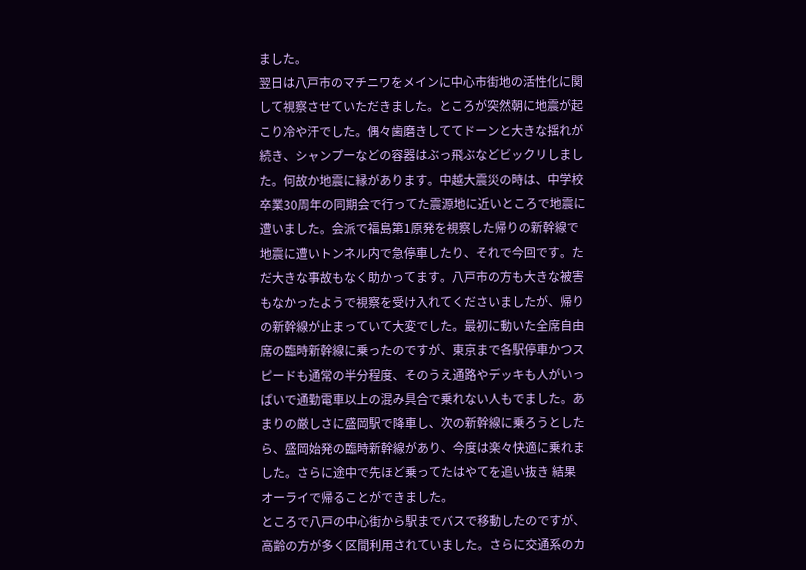ました。
翌日は八戸市のマチニワをメインに中心市街地の活性化に関して視察させていただきました。ところが突然朝に地震が起こり冷や汗でした。偶々歯磨きしててドーンと大きな揺れが続き、シャンプーなどの容器はぶっ飛ぶなどビックリしました。何故か地震に縁があります。中越大震災の時は、中学校卒業30周年の同期会で行ってた震源地に近いところで地震に遭いました。会派で福島第1原発を視察した帰りの新幹線で地震に遭いトンネル内で急停車したり、それで今回です。ただ大きな事故もなく助かってます。八戸市の方も大きな被害もなかったようで視察を受け入れてくださいましたが、帰りの新幹線が止まっていて大変でした。最初に動いた全席自由席の臨時新幹線に乗ったのですが、東京まで各駅停車かつスピードも通常の半分程度、そのうえ通路やデッキも人がいっぱいで通勤電車以上の混み具合で乗れない人もでました。あまりの厳しさに盛岡駅で降車し、次の新幹線に乗ろうとしたら、盛岡始発の臨時新幹線があり、今度は楽々快適に乗れました。さらに途中で先ほど乗ってたはやてを追い抜き 結果オーライで帰ることができました。
ところで八戸の中心街から駅までバスで移動したのですが、高齢の方が多く区間利用されていました。さらに交通系のカ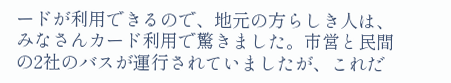ードが利用できるので、地元の方らしき人は、みなさんカード利用で驚きました。市営と民間の2社のバスが運行されていましたが、これだ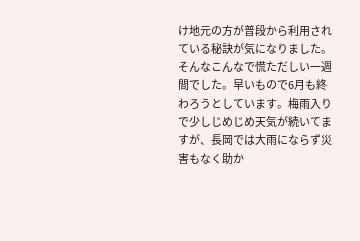け地元の方が普段から利用されている秘訣が気になりました。
そんなこんなで慌ただしい一週間でした。早いもので6月も終わろうとしています。梅雨入りで少しじめじめ天気が続いてますが、長岡では大雨にならず災害もなく助か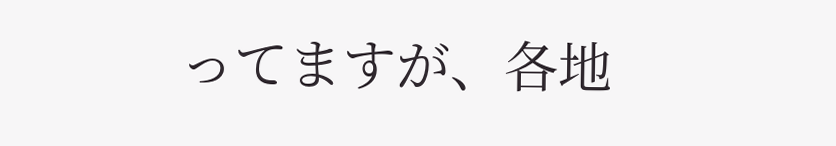ってますが、各地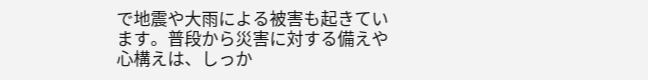で地震や大雨による被害も起きています。普段から災害に対する備えや心構えは、しっか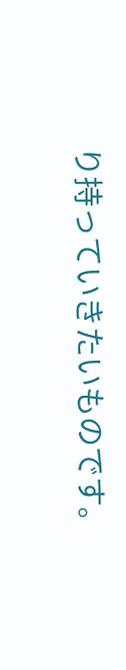り持っていきたいものです。